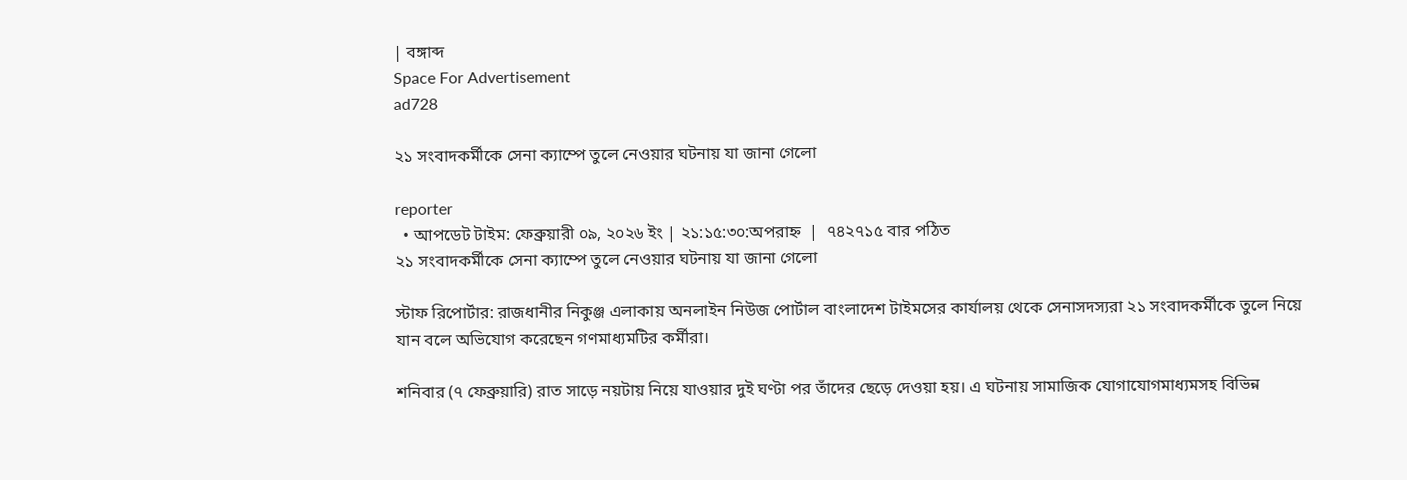| বঙ্গাব্দ
Space For Advertisement
ad728

২১ সংবাদকর্মীকে সেনা ক্যাম্পে তুলে নেওয়ার ঘটনায় যা জানা গেলো

reporter
  • আপডেট টাইম: ফেব্রুয়ারী ০৯, ২০২৬ ইং | ২১:১৫:৩০:অপরাহ্ন  |  ৭৪২৭১৫ বার পঠিত
২১ সংবাদকর্মীকে সেনা ক্যাম্পে তুলে নেওয়ার ঘটনায় যা জানা গেলো

স্টাফ রিপোর্টার: রাজধানীর নিকুঞ্জ এলাকায় অনলাইন নিউজ পোর্টাল বাংলাদেশ টাইমসের কার্যালয় থেকে সেনাসদস্যরা ২১ সংবাদকর্মীকে তুলে নিয়ে যান বলে অভিযোগ করেছেন গণমাধ্যমটির কর্মীরা।

শনিবার (৭ ফেব্রুয়ারি) রাত সাড়ে নয়টায় নিয়ে যাওয়ার দুই ঘণ্টা পর তাঁদের ছেড়ে দেওয়া হয়। এ ঘটনায় সামাজিক যোগাযোগমাধ্যমসহ বিভিন্ন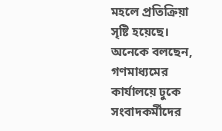মহলে প্রতিক্রিয়া সৃষ্টি হয়েছে। অনেকে বলছেন, গণমাধ্যমের কার্যালয়ে ঢুকে সংবাদকর্মীদের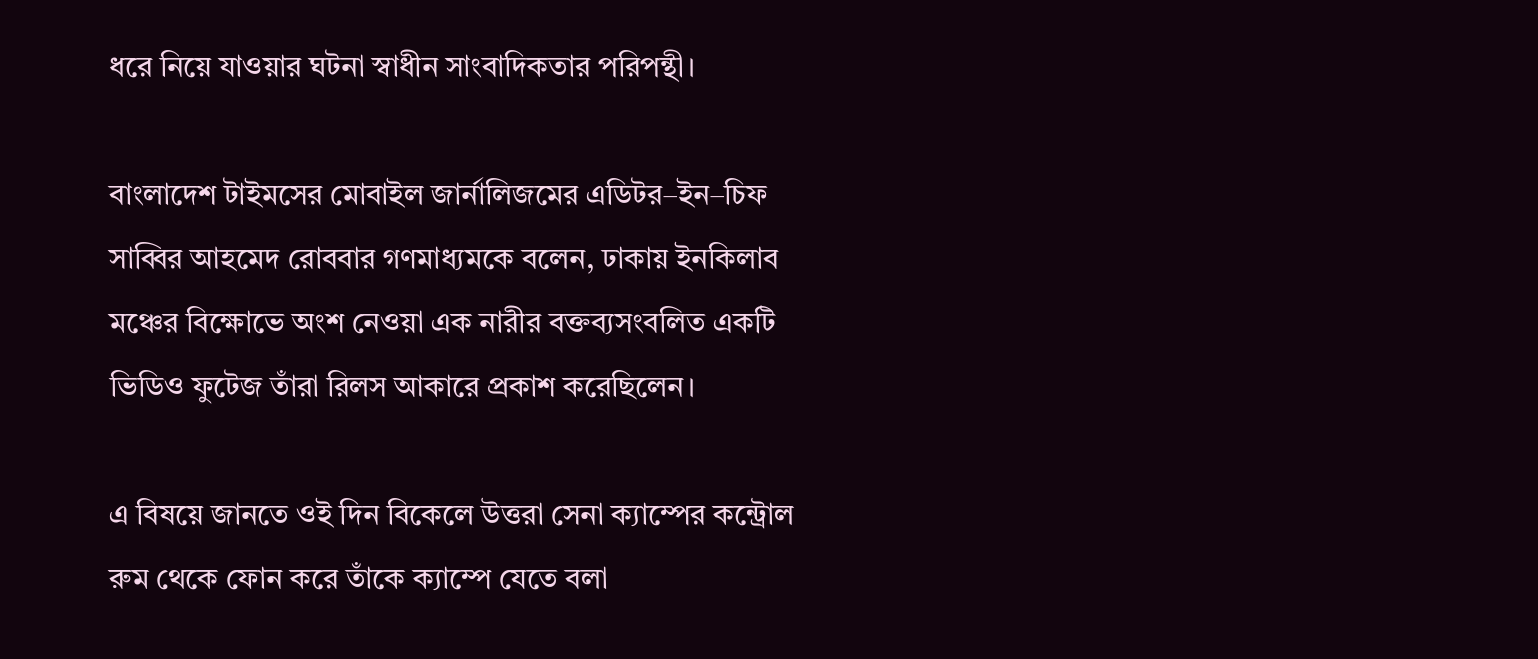ধরে নিয়ে যাওয়ার ঘটনা স্বাধীন সাংবাদিকতার পরিপন্থী।

বাংলাদেশ টাইমসের মোবাইল জার্নালিজমের এডিটর–ইন–চিফ সাব্বির আহমেদ রোববার গণমাধ্যমকে বলেন, ঢাকায় ইনকিলাব মঞ্চের বিক্ষোভে অংশ নেওয়া এক নারীর বক্তব্যসংবলিত একটি ভিডিও ফুটেজ তাঁরা রিলস আকারে প্রকাশ করেছিলেন।

এ বিষয়ে জানতে ওই দিন বিকেলে উত্তরা সেনা ক্যাম্পের কন্ট্রোল রুম থেকে ফোন করে তাঁকে ক্যাম্পে যেতে বলা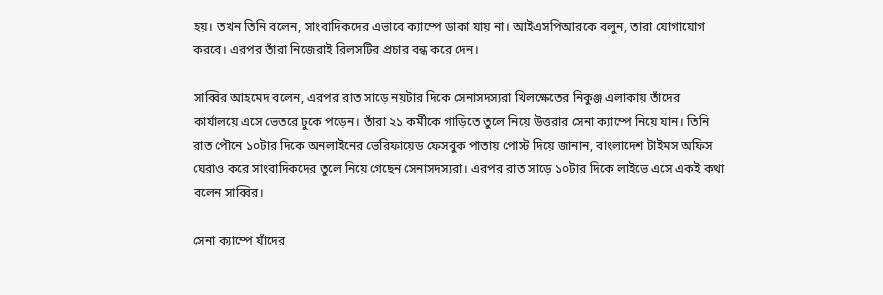হয়। তখন তিনি বলেন, সাংবাদিকদের এভাবে ক্যাম্পে ডাকা যায় না। আইএসপিআরকে বলুন, তারা যোগাযোগ করবে। এরপর তাঁরা নিজেরাই রিলসটির প্রচার বন্ধ করে দেন।

সাব্বির আহমেদ বলেন, এরপর রাত সাড়ে নয়টার দিকে সেনাসদস্যরা খিলক্ষেতের নিকুঞ্জ এলাকায় তাঁদের কার্যালয়ে এসে ভেতরে ঢুকে পড়েন। তাঁরা ২১ কর্মীকে গাড়িতে তুলে নিয়ে উত্তরার সেনা ক্যাম্পে নিয়ে যান। তিনি রাত পৌনে ১০টার দিকে অনলাইনের ভেরিফায়েড ফেসবুক পাতায় পোস্ট দিয়ে জানান, বাংলাদেশ টাইমস অফিস ঘেরাও করে সাংবাদিকদের তুলে নিয়ে গেছেন সেনাসদস্যরা। এরপর রাত সাড়ে ১০টার দিকে লাইভে এসে একই কথা বলেন সাব্বির।

সেনা ক্যাম্পে যাঁদের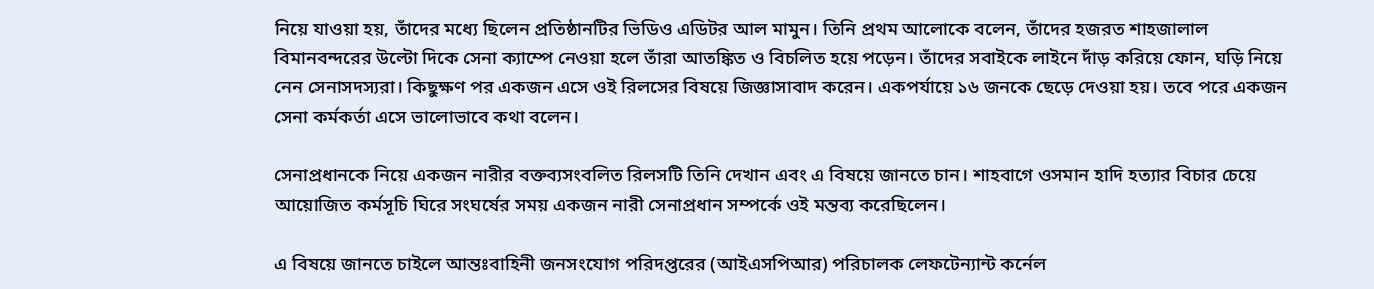নিয়ে যাওয়া হয়, তাঁদের মধ্যে ছিলেন প্রতিষ্ঠানটির ভিডিও এডিটর আল মামুন। তিনি প্রথম আলোকে বলেন, তাঁদের হজরত শাহজালাল বিমানবন্দরের উল্টো দিকে সেনা ক্যাম্পে নেওয়া হলে তাঁরা আতঙ্কিত ও বিচলিত হয়ে পড়েন। তাঁদের সবাইকে লাইনে দাঁড় করিয়ে ফোন, ঘড়ি নিয়ে নেন সেনাসদস্যরা। কিছুক্ষণ পর একজন এসে ওই রিলসের বিষয়ে জিজ্ঞাসাবাদ করেন। একপর্যায়ে ১৬ জনকে ছেড়ে দেওয়া হয়। তবে পরে একজন সেনা কর্মকর্তা এসে ভালোভাবে কথা বলেন।

সেনাপ্রধানকে নিয়ে একজন নারীর বক্তব্যসংবলিত রিলসটি তিনি দেখান এবং এ বিষয়ে জানতে চান। শাহবাগে ওসমান হাদি হত্যার বিচার চেয়ে আয়োজিত কর্মসূচি ঘিরে সংঘর্ষের সময় একজন নারী সেনাপ্রধান সম্পর্কে ওই মন্তব্য করেছিলেন।

এ বিষয়ে জানতে চাইলে আন্তঃবাহিনী জনসংযোগ পরিদপ্তরের (আইএসপিআর) পরিচালক লেফটেন্যান্ট কর্নেল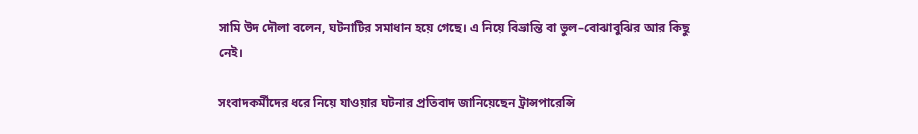সামি উদ দৌলা বলেন, ঘটনাটির সমাধান হয়ে গেছে। এ নিয়ে বিভ্রান্তি বা ভুল–বোঝাবুঝির আর কিছু নেই।

সংবাদকর্মীদের ধরে নিয়ে যাওয়ার ঘটনার প্রতিবাদ জানিয়েছেন ট্রান্সপারেন্সি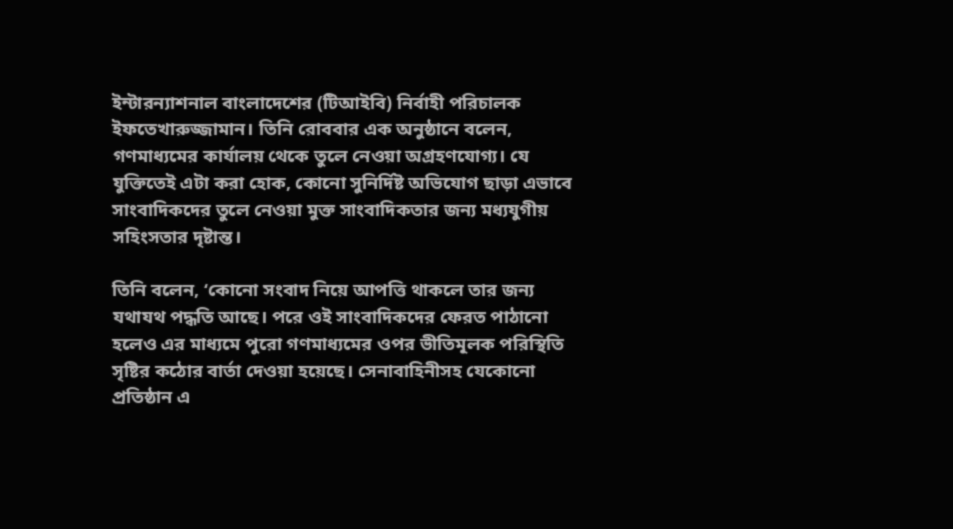ইন্টারন্যাশনাল বাংলাদেশের (টিআইবি) নির্বাহী পরিচালক ইফতেখারুজ্জামান। তিনি রোববার এক অনুষ্ঠানে বলেন, গণমাধ্যমের কার্যালয় থেকে তুলে নেওয়া অগ্রহণযোগ্য। যে যুক্তিতেই এটা করা হোক, কোনো সুনির্দিষ্ট অভিযোগ ছাড়া এভাবে সাংবাদিকদের তুলে নেওয়া মুক্ত সাংবাদিকতার জন্য মধ্যযুগীয় সহিংসতার দৃষ্টান্ত।

তিনি বলেন, ‘কোনো সংবাদ নিয়ে আপত্তি থাকলে তার জন্য যথাযথ পদ্ধতি আছে। পরে ওই সাংবাদিকদের ফেরত পাঠানো হলেও এর মাধ্যমে পুরো গণমাধ্যমের ওপর ভীতিমূলক পরিস্থিতি সৃষ্টির কঠোর বার্তা দেওয়া হয়েছে। সেনাবাহিনীসহ যেকোনো প্রতিষ্ঠান এ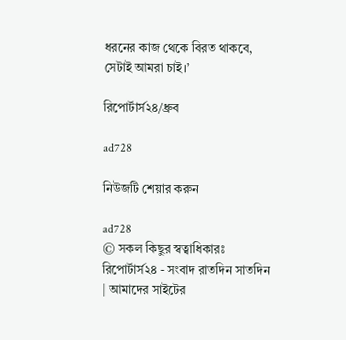ধরনের কাজ থেকে বিরত থাকবে, সেটাই আমরা চাই।’

রিপোর্টার্স২৪/ধ্রুব

ad728

নিউজটি শেয়ার করুন

ad728
© সকল কিছুর স্বত্বাধিকারঃ রিপোর্টার্স২৪ - সংবাদ রাতদিন সাতদিন | আমাদের সাইটের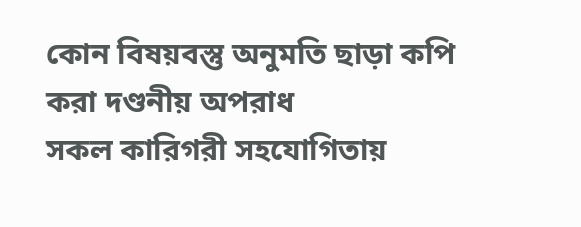কোন বিষয়বস্তু অনুমতি ছাড়া কপি করা দণ্ডনীয় অপরাধ
সকল কারিগরী সহযোগিতায়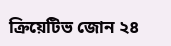ক্রিয়েটিভ জোন ২৪